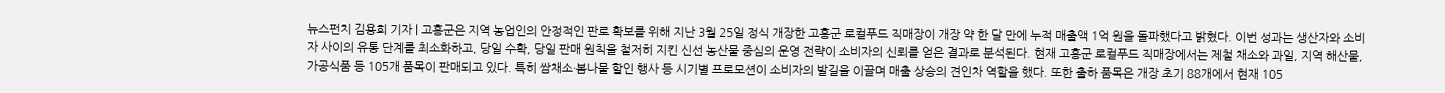뉴스펀치 김용희 기자 | 고흥군은 지역 농업인의 안정적인 판로 확보를 위해 지난 3월 25일 정식 개장한 고흥군 로컬푸드 직매장이 개장 약 한 달 만에 누적 매출액 1억 원을 돌파했다고 밝혔다. 이번 성과는 생산자와 소비자 사이의 유통 단계를 최소화하고, 당일 수확, 당일 판매 원칙을 철저히 지킨 신선 농산물 중심의 운영 전략이 소비자의 신뢰를 얻은 결과로 분석된다. 현재 고흥군 로컬푸드 직매장에서는 제철 채소와 과일, 지역 해산물, 가공식품 등 105개 품목이 판매되고 있다. 특히 쌈채소·봄나물 할인 행사 등 시기별 프로모션이 소비자의 발길을 이끌며 매출 상승의 견인차 역할을 했다. 또한 출하 품목은 개장 초기 88개에서 현재 105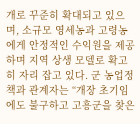개로 꾸준히 확대되고 있으며, 소규모 영세농과 고령농에게 안정적인 수익원을 제공하며 지역 상생 모델로 확고히 자리 잡고 있다. 군 농업정책과 관계자는 “개장 초기임에도 불구하고 고흥군을 찾은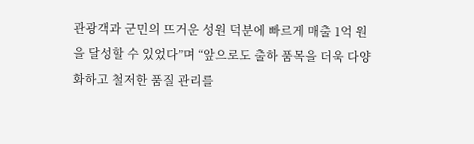관광객과 군민의 뜨거운 성원 덕분에 빠르게 매출 1억 원을 달성할 수 있었다”며 “앞으로도 출하 품목을 더욱 다양화하고 철저한 품질 관리를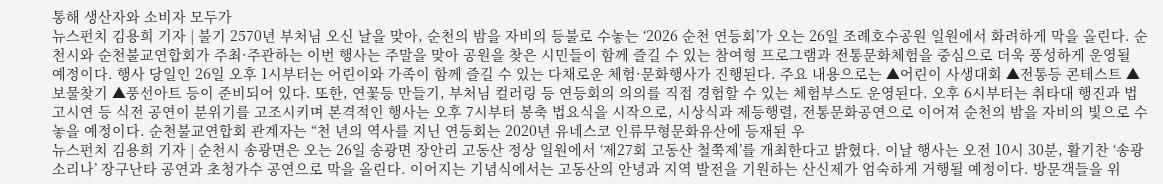통해 생산자와 소비자 모두가
뉴스펀치 김용희 기자 | 불기 2570년 부처님 오신 날을 맞아, 순천의 밤을 자비의 등불로 수놓는 ‘2026 순천 연등회’가 오는 26일 조례호수공원 일원에서 화려하게 막을 올린다. 순천시와 순천불교연합회가 주최·주관하는 이번 행사는 주말을 맞아 공원을 찾은 시민들이 함께 즐길 수 있는 참여형 프로그램과 전통문화체험을 중심으로 더욱 풍성하게 운영될 예정이다. 행사 당일인 26일 오후 1시부터는 어린이와 가족이 함께 즐길 수 있는 다채로운 체험·문화행사가 진행된다. 주요 내용으로는 ▲어린이 사생대회 ▲전통등 콘테스트 ▲보물찾기 ▲풍선아트 등이 준비되어 있다. 또한, 연꽃등 만들기, 부처님 컬러링 등 연등회의 의의를 직접 경험할 수 있는 체험부스도 운영된다. 오후 6시부터는 취타대 행진과 법고시연 등 식전 공연이 분위기를 고조시키며 본격적인 행사는 오후 7시부터 봉축 법요식을 시작으로, 시상식과 제등행렬, 전통문화공연으로 이어져 순천의 밤을 자비의 빛으로 수놓을 예정이다. 순천불교연합회 관계자는 “천 년의 역사를 지닌 연등회는 2020년 유네스코 인류무형문화유산에 등재된 우
뉴스펀치 김용희 기자 | 순천시 송광면은 오는 26일 송광면 장안리 고동산 정상 일원에서 ‘제27회 고동산 철쭉제’를 개최한다고 밝혔다. 이날 행사는 오전 10시 30분, 활기찬 ‘송광소리나’ 장구난타 공연과 초청가수 공연으로 막을 올린다. 이어지는 기념식에서는 고동산의 안녕과 지역 발전을 기원하는 산신제가 엄숙하게 거행될 예정이다. 방문객들을 위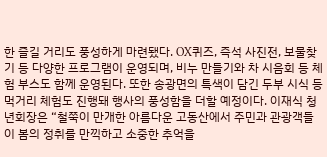한 즐길 거리도 풍성하게 마련됐다. OX퀴즈, 즉석 사진전, 보물찾기 등 다양한 프로그램이 운영되며, 비누 만들기와 차 시음회 등 체험 부스도 함께 운영된다. 또한 송광면의 특색이 담긴 두부 시식 등 먹거리 체험도 진행돼 행사의 풍성함을 더할 예정이다. 이재식 청년회장은 “철쭉이 만개한 아름다운 고동산에서 주민과 관광객들이 봄의 정취를 만끽하고 소중한 추억을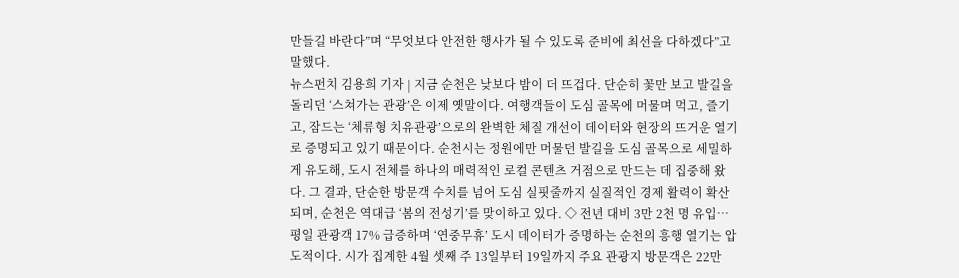만들길 바란다”며 “무엇보다 안전한 행사가 될 수 있도록 준비에 최선을 다하겠다”고 말했다.
뉴스펀치 김용희 기자 | 지금 순천은 낮보다 밤이 더 뜨겁다. 단순히 꽃만 보고 발길을 돌리던 ‘스쳐가는 관광’은 이제 옛말이다. 여행객들이 도심 골목에 머물며 먹고, 즐기고, 잠드는 ‘체류형 치유관광’으로의 완벽한 체질 개선이 데이터와 현장의 뜨거운 열기로 증명되고 있기 때문이다. 순천시는 정원에만 머물던 발길을 도심 골목으로 세밀하게 유도해, 도시 전체를 하나의 매력적인 로컬 콘텐츠 거점으로 만드는 데 집중해 왔다. 그 결과, 단순한 방문객 수치를 넘어 도심 실핏줄까지 실질적인 경제 활력이 확산되며, 순천은 역대급 ‘봄의 전성기’를 맞이하고 있다. ◇ 전년 대비 3만 2천 명 유입… 평일 관광객 17% 급증하며 ‘연중무휴’ 도시 데이터가 증명하는 순천의 흥행 열기는 압도적이다. 시가 집계한 4월 셋째 주 13일부터 19일까지 주요 관광지 방문객은 22만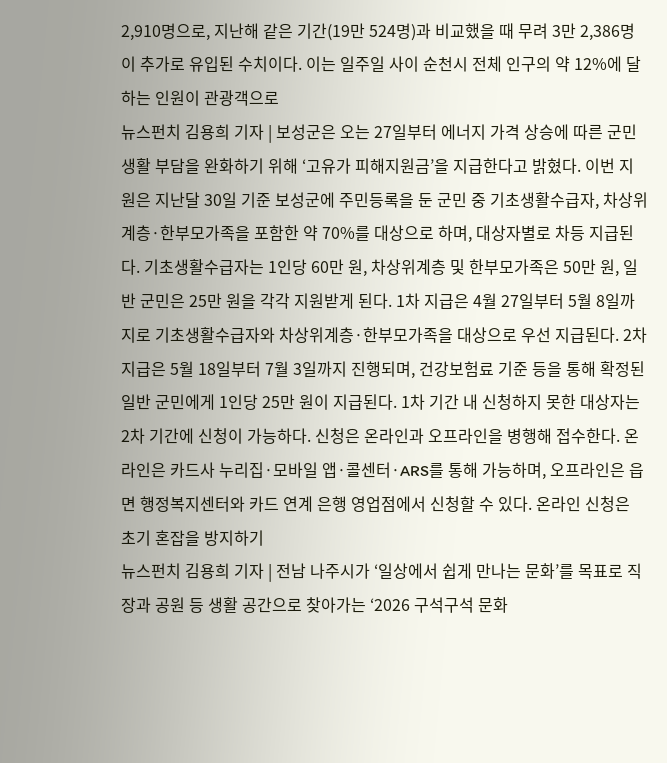2,910명으로, 지난해 같은 기간(19만 524명)과 비교했을 때 무려 3만 2,386명이 추가로 유입된 수치이다. 이는 일주일 사이 순천시 전체 인구의 약 12%에 달하는 인원이 관광객으로
뉴스펀치 김용희 기자 | 보성군은 오는 27일부터 에너지 가격 상승에 따른 군민 생활 부담을 완화하기 위해 ‘고유가 피해지원금’을 지급한다고 밝혔다. 이번 지원은 지난달 30일 기준 보성군에 주민등록을 둔 군민 중 기초생활수급자, 차상위계층·한부모가족을 포함한 약 70%를 대상으로 하며, 대상자별로 차등 지급된다. 기초생활수급자는 1인당 60만 원, 차상위계층 및 한부모가족은 50만 원, 일반 군민은 25만 원을 각각 지원받게 된다. 1차 지급은 4월 27일부터 5월 8일까지로 기초생활수급자와 차상위계층·한부모가족을 대상으로 우선 지급된다. 2차 지급은 5월 18일부터 7월 3일까지 진행되며, 건강보험료 기준 등을 통해 확정된 일반 군민에게 1인당 25만 원이 지급된다. 1차 기간 내 신청하지 못한 대상자는 2차 기간에 신청이 가능하다. 신청은 온라인과 오프라인을 병행해 접수한다. 온라인은 카드사 누리집·모바일 앱·콜센터·ARS를 통해 가능하며, 오프라인은 읍면 행정복지센터와 카드 연계 은행 영업점에서 신청할 수 있다. 온라인 신청은 초기 혼잡을 방지하기
뉴스펀치 김용희 기자 | 전남 나주시가 ‘일상에서 쉽게 만나는 문화’를 목표로 직장과 공원 등 생활 공간으로 찾아가는 ‘2026 구석구석 문화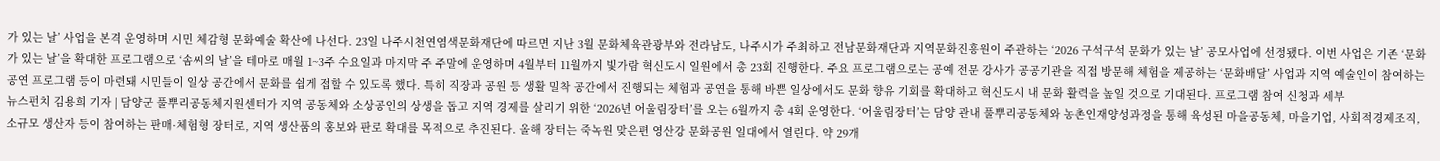가 있는 날’ 사업을 본격 운영하며 시민 체감형 문화예술 확산에 나선다. 23일 나주시천연염색문화재단에 따르면 지난 3월 문화체육관광부와 전라남도, 나주시가 주최하고 전남문화재단과 지역문화진흥원이 주관하는 ‘2026 구석구석 문화가 있는 날’ 공모사업에 선정됐다. 이번 사업은 기존 ‘문화가 있는 날’을 확대한 프로그램으로 ‘솜씨의 날’을 테마로 매월 1~3주 수요일과 마지막 주 주말에 운영하며 4월부터 11월까지 빛가람 혁신도시 일원에서 총 23회 진행한다. 주요 프로그램으로는 공예 전문 강사가 공공기관을 직접 방문해 체험을 제공하는 ‘문화배달’ 사업과 지역 예술인이 참여하는 공연 프로그램 등이 마련돼 시민들이 일상 공간에서 문화를 쉽게 접할 수 있도록 했다. 특히 직장과 공원 등 생활 밀착 공간에서 진행되는 체험과 공연을 통해 바쁜 일상에서도 문화 향유 기회를 확대하고 혁신도시 내 문화 활력을 높일 것으로 기대된다. 프로그램 참여 신청과 세부
뉴스펀치 김용희 기자 | 담양군 풀뿌리공동체지원센터가 지역 공동체와 소상공인의 상생을 돕고 지역 경제를 살리기 위한 ‘2026년 어울림장터’를 오는 6월까지 총 4회 운영한다. ‘어울림장터’는 담양 관내 풀뿌리공동체와 농촌인재양성과정을 통해 육성된 마을공동체, 마을기업, 사회적경제조직, 소규모 생산자 등이 참여하는 판매·체험형 장터로, 지역 생산품의 홍보와 판로 확대를 목적으로 추진된다. 올해 장터는 죽녹원 맞은편 영산강 문화공원 일대에서 열린다. 약 29개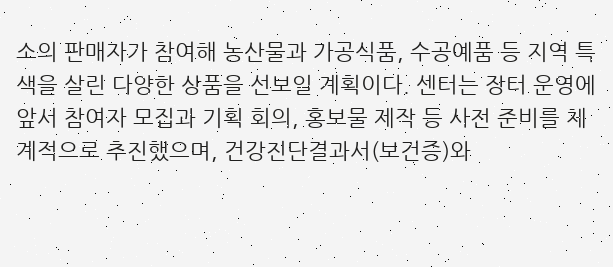소의 판매자가 참여해 농산물과 가공식품, 수공예품 등 지역 특색을 살린 다양한 상품을 선보일 계획이다. 센터는 장터 운영에 앞서 참여자 모집과 기획 회의, 홍보물 제작 등 사전 준비를 체계적으로 추진했으며, 건강진단결과서(보건증)와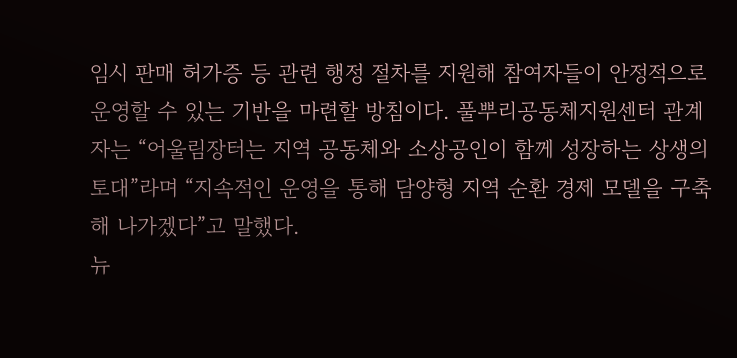임시 판매 허가증 등 관련 행정 절차를 지원해 참여자들이 안정적으로 운영할 수 있는 기반을 마련할 방침이다. 풀뿌리공동체지원센터 관계자는 “어울림장터는 지역 공동체와 소상공인이 함께 성장하는 상생의 토대”라며 “지속적인 운영을 통해 담양형 지역 순환 경제 모델을 구축해 나가겠다”고 말했다.
뉴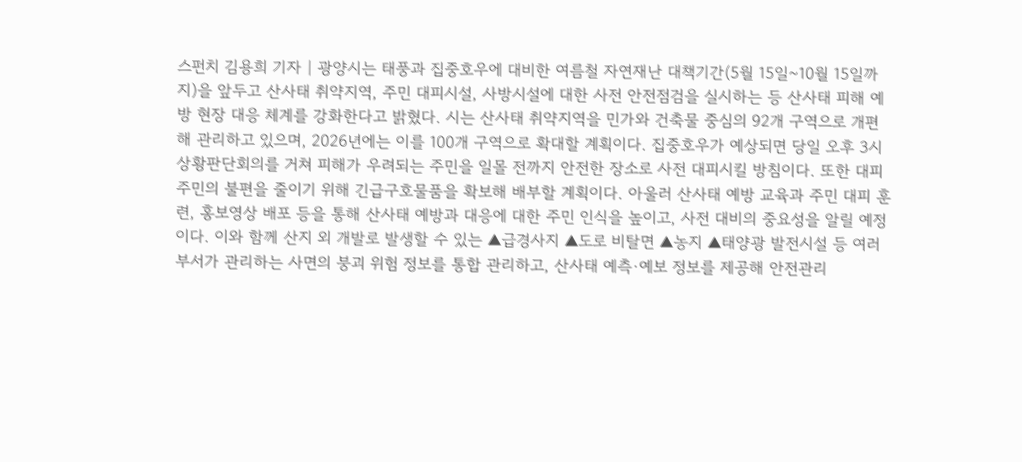스펀치 김용희 기자 | 광양시는 태풍과 집중호우에 대비한 여름철 자연재난 대책기간(5월 15일~10월 15일까지)을 앞두고 산사태 취약지역, 주민 대피시설, 사방시설에 대한 사전 안전점검을 실시하는 등 산사태 피해 예방 현장 대응 체계를 강화한다고 밝혔다. 시는 산사태 취약지역을 민가와 건축물 중심의 92개 구역으로 개편해 관리하고 있으며, 2026년에는 이를 100개 구역으로 확대할 계획이다. 집중호우가 예상되면 당일 오후 3시 상황판단회의를 거쳐 피해가 우려되는 주민을 일몰 전까지 안전한 장소로 사전 대피시킬 방침이다. 또한 대피 주민의 불편을 줄이기 위해 긴급구호물품을 확보해 배부할 계획이다. 아울러 산사태 예방 교육과 주민 대피 훈련, 홍보영상 배포 등을 통해 산사태 예방과 대응에 대한 주민 인식을 높이고, 사전 대비의 중요성을 알릴 예정이다. 이와 함께 산지 외 개발로 발생할 수 있는 ▲급경사지 ▲도로 비탈면 ▲농지 ▲태양광 발전시설 등 여러 부서가 관리하는 사면의 붕괴 위험 정보를 통합 관리하고, 산사태 예측·예보 정보를 제공해 안전관리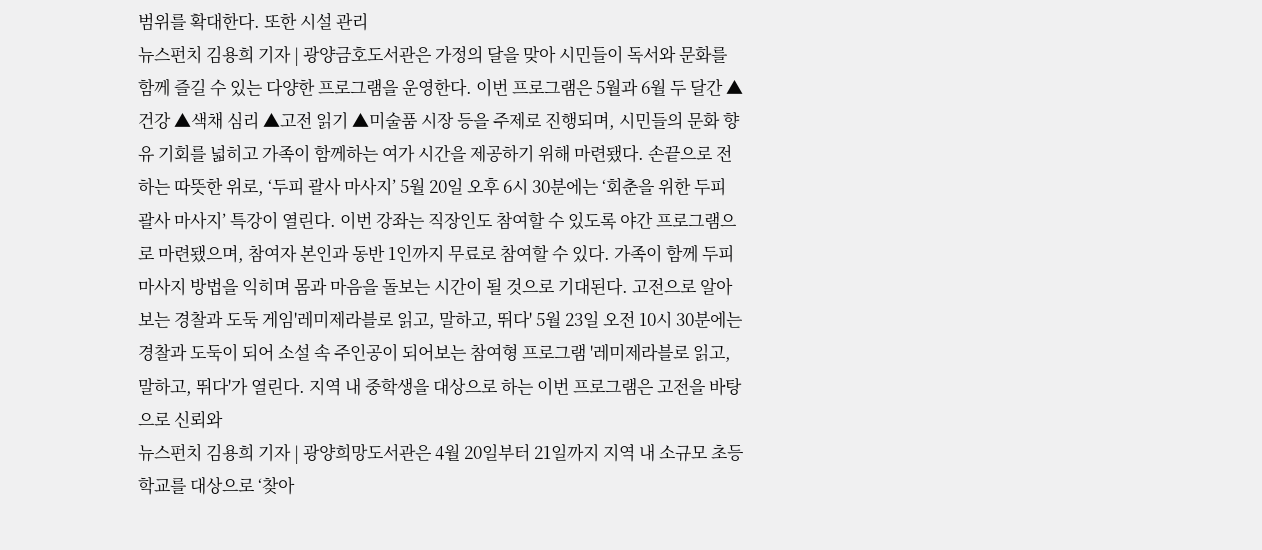범위를 확대한다. 또한 시설 관리
뉴스펀치 김용희 기자 | 광양금호도서관은 가정의 달을 맞아 시민들이 독서와 문화를 함께 즐길 수 있는 다양한 프로그램을 운영한다. 이번 프로그램은 5월과 6월 두 달간 ▲건강 ▲색채 심리 ▲고전 읽기 ▲미술품 시장 등을 주제로 진행되며, 시민들의 문화 향유 기회를 넓히고 가족이 함께하는 여가 시간을 제공하기 위해 마련됐다. 손끝으로 전하는 따뜻한 위로, ‘두피 괄사 마사지’ 5월 20일 오후 6시 30분에는 ‘회춘을 위한 두피 괄사 마사지’ 특강이 열린다. 이번 강좌는 직장인도 참여할 수 있도록 야간 프로그램으로 마련됐으며, 참여자 본인과 동반 1인까지 무료로 참여할 수 있다. 가족이 함께 두피 마사지 방법을 익히며 몸과 마음을 돌보는 시간이 될 것으로 기대된다. 고전으로 알아보는 경찰과 도둑 게임'레미제라블로 읽고, 말하고, 뛰다' 5월 23일 오전 10시 30분에는 경찰과 도둑이 되어 소설 속 주인공이 되어보는 참여형 프로그램 '레미제라블로 읽고, 말하고, 뛰다'가 열린다. 지역 내 중학생을 대상으로 하는 이번 프로그램은 고전을 바탕으로 신뢰와
뉴스펀치 김용희 기자 | 광양희망도서관은 4월 20일부터 21일까지 지역 내 소규모 초등학교를 대상으로 ‘찾아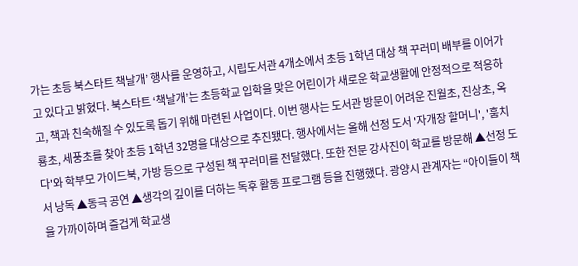가는 초등 북스타트 책날개’ 행사를 운영하고, 시립도서관 4개소에서 초등 1학년 대상 책 꾸러미 배부를 이어가고 있다고 밝혔다. 북스타트 ‘책날개’는 초등학교 입학을 맞은 어린이가 새로운 학교생활에 안정적으로 적응하고, 책과 친숙해질 수 있도록 돕기 위해 마련된 사업이다. 이번 행사는 도서관 방문이 어려운 진월초, 진상초, 옥룡초, 세풍초를 찾아 초등 1학년 32명을 대상으로 추진됐다. 행사에서는 올해 선정 도서 '자개장 할머니', '훔치다'와 학부모 가이드북, 가방 등으로 구성된 책 꾸러미를 전달했다. 또한 전문 강사진이 학교를 방문해 ▲선정 도서 낭독 ▲동극 공연 ▲생각의 깊이를 더하는 독후 활동 프로그램 등을 진행했다. 광양시 관계자는 “아이들이 책을 가까이하며 즐겁게 학교생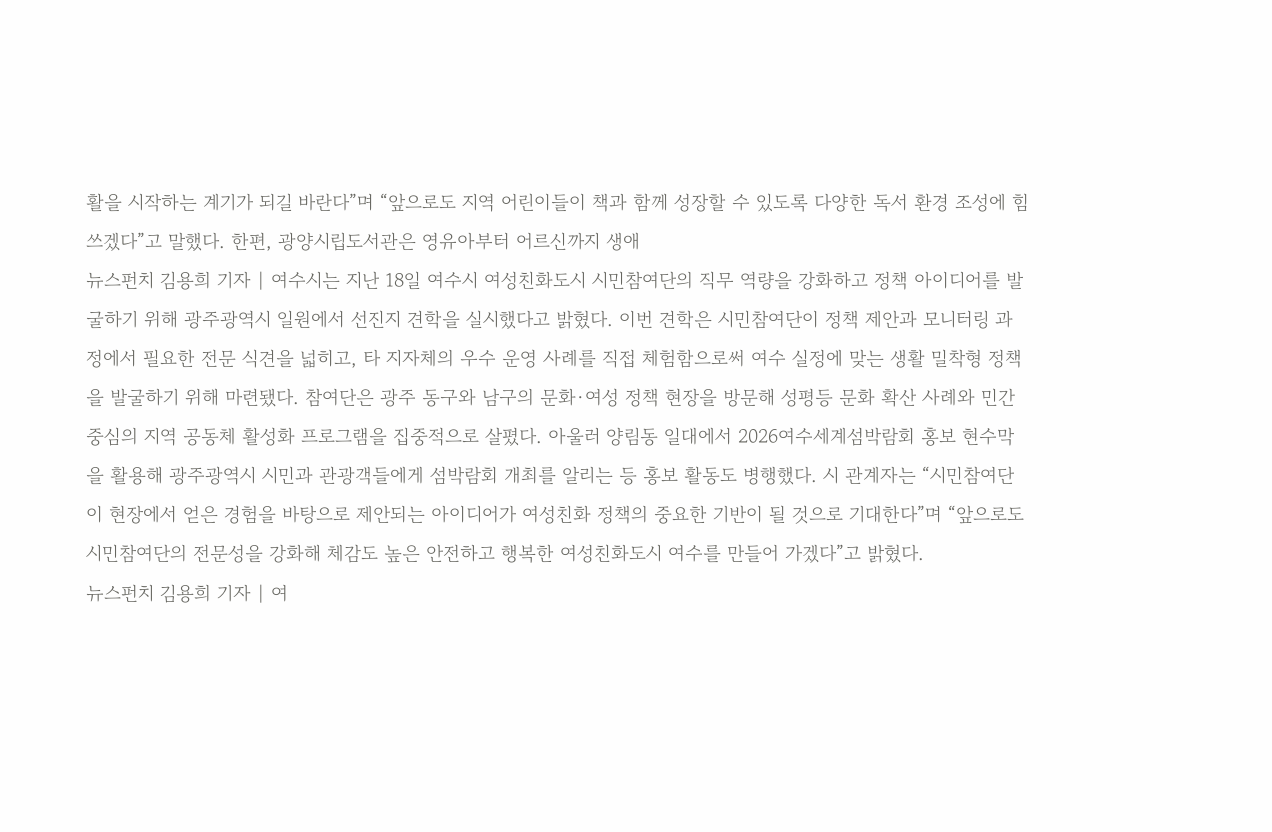활을 시작하는 계기가 되길 바란다”며 “앞으로도 지역 어린이들이 책과 함께 성장할 수 있도록 다양한 독서 환경 조성에 힘쓰겠다”고 말했다. 한편, 광양시립도서관은 영유아부터 어르신까지 생애
뉴스펀치 김용희 기자 | 여수시는 지난 18일 여수시 여성친화도시 시민참여단의 직무 역량을 강화하고 정책 아이디어를 발굴하기 위해 광주광역시 일원에서 선진지 견학을 실시했다고 밝혔다. 이번 견학은 시민참여단이 정책 제안과 모니터링 과정에서 필요한 전문 식견을 넓히고, 타 지자체의 우수 운영 사례를 직접 체험함으로써 여수 실정에 맞는 생활 밀착형 정책을 발굴하기 위해 마련됐다. 참여단은 광주 동구와 남구의 문화·여성 정책 현장을 방문해 성평등 문화 확산 사례와 민간 중심의 지역 공동체 활성화 프로그램을 집중적으로 살폈다. 아울러 양림동 일대에서 2026여수세계섬박람회 홍보 현수막을 활용해 광주광역시 시민과 관광객들에게 섬박람회 개최를 알리는 등 홍보 활동도 병행했다. 시 관계자는 “시민참여단이 현장에서 얻은 경험을 바탕으로 제안되는 아이디어가 여성친화 정책의 중요한 기반이 될 것으로 기대한다”며 “앞으로도 시민참여단의 전문성을 강화해 체감도 높은 안전하고 행복한 여성친화도시 여수를 만들어 가겠다”고 밝혔다.
뉴스펀치 김용희 기자 | 여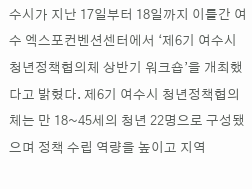수시가 지난 17일부터 18일까지 이틀간 여수 엑스포컨벤션센터에서 ‘제6기 여수시 청년정책협의체 상반기 워크숍’을 개최했다고 밝혔다. 제6기 여수시 청년정책협의체는 만 18~45세의 청년 22명으로 구성됐으며 정책 수립 역량을 높이고 지역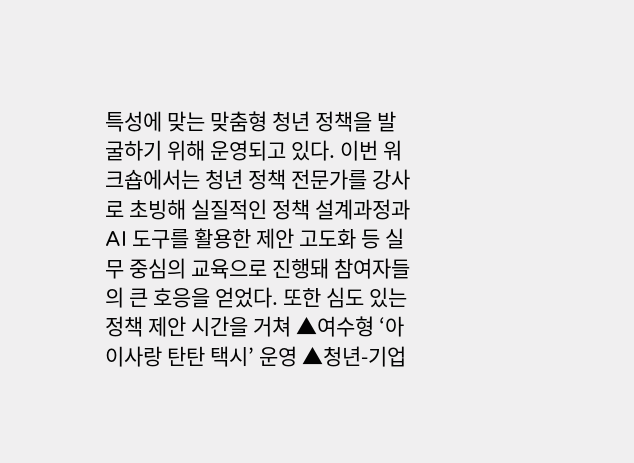특성에 맞는 맞춤형 청년 정책을 발굴하기 위해 운영되고 있다. 이번 워크숍에서는 청년 정책 전문가를 강사로 초빙해 실질적인 정책 설계과정과 AI 도구를 활용한 제안 고도화 등 실무 중심의 교육으로 진행돼 참여자들의 큰 호응을 얻었다. 또한 심도 있는 정책 제안 시간을 거쳐 ▲여수형 ‘아이사랑 탄탄 택시’ 운영 ▲청년-기업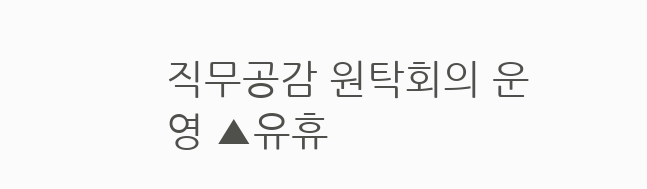직무공감 원탁회의 운영 ▲유휴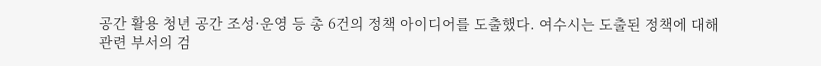공간 활용 청년 공간 조성·운영 등 총 6건의 정책 아이디어를 도출했다. 여수시는 도출된 정책에 대해 관련 부서의 검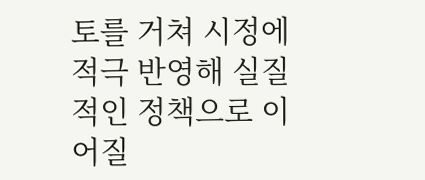토를 거쳐 시정에 적극 반영해 실질적인 정책으로 이어질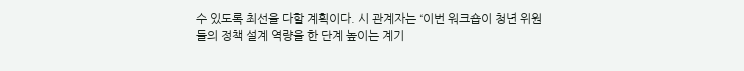수 있도록 최선을 다할 계획이다. 시 관계자는 “이번 워크숍이 청년 위원들의 정책 설계 역량을 한 단계 높이는 계기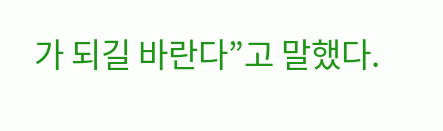가 되길 바란다”고 말했다.